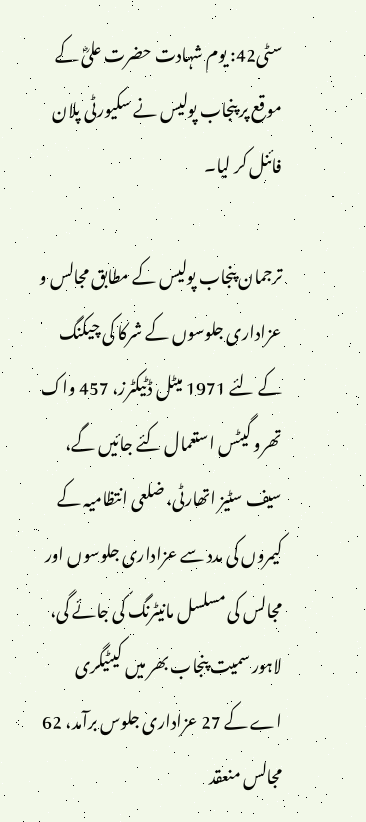سٹی42: یوم شہادت حضرت علیؓ کے موقع پر پنجاب پولیس نے سکیورٹی پلان فائنل کر لیا۔

ترجمان پنجاب پولیس کے مطابق مجالس و عزاداری جلوسوں کے شرکا کی چیکنگ کے لئے 1971 میٹل ڈٹیکٹرز، 457 واک تھرو گیٹس استعمال کئے جائیں گے، سیف سٹیز اتھارٹی، ضلعی انتظامیہ کے کیمروں کی مدد سے عزاداری جلوسوں اور مجالس کی مسلسل مانیٹرنگ کی جائے گی، لاہور سمیت پنجاب بھر میں کیٹیگری اے کے 27 عزاداری جلوس برآمد، 62 مجالس منعقد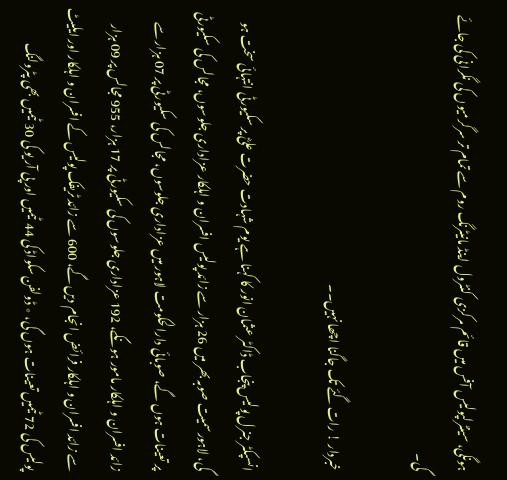ہونگی، سینٹرلپولیس آفس میں قائم مرکزی کنٹرول اینڈ مانیٹرنگ روم سے تمام تر سرگرمیوں کی نگرانی کی جائے گی۔

خبردار ! رات گئے تک جاگنا اچھا نہیں۔۔

انسپکٹر جنرل پولیس پنجاب ڈاکٹر عثمان انور کا کہنا ہے یوم شہادت حضرت علیؓ پر سکیورٹی انتہائی سخت ہو گی، لاہور سمیت صوبہ بھر میں 26 ہزار سے زائد پولیس افسران و اہلکار عزاداری جلوسوں، مجالس کی سکیورٹی پر تعینات ہوں گے، صوبائی دارالحکومت لاہور میں عزاداری جلوسوں، مجالس کی سکیورٹی پر 07 ہزار سے زائد افسران و اہلکار مامور ہونگے، 192 عزاداری جلوسوں کی سکیورٹی پر 17 ہزار، 955 مجالس پر 09 ہزار سے زائد افسران و اہلکار فرائض انجام دیں گے، 600 سے زائد ٹریفک پولیس کے افسران و اہلکار اور ایلیٹ پولیس کی 72 ٹیمیں تعینات ہوں گی، ٭ ڈولفن سکواڈ کی 44 ٹیمیں اور پی آر یو کی 30 ٹیمیں بھی پٹرولنگ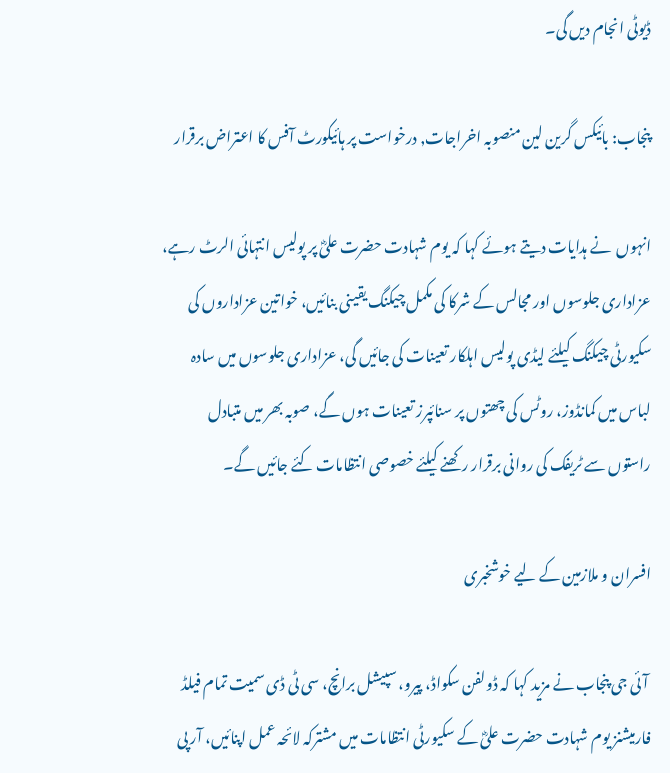ڈیوٹی انجام دیں گی۔

پنجاب: بائیکس گرین لین منصوبہ اخراجات, درخواست پر ہائیکورٹ آفس کا اعتراض برقرار

انہوں  نے ہدایات دیتے ہوئے کہا کہ یوم شہادت حضرت علیؓ پر پولیس انتہائی الرٹ رہے، عزاداری جلوسوں اور مجالس کے شرکا کی مکمل چیکنگ یقینی بنائیں، خواتین عزاداروں کی سکیورٹی چیکنگ کیلئے لیڈی پولیس اہلکار تعینات کی جائیں گی، عزاداری جلوسوں میں سادہ لباس میں کمانڈوز، روٹس کی چھتوں پر سنائپرز تعینات ہوں گے، صوبہ بھر میں متبادل راستوں سے ٹریفک کی روانی برقرار رکھنے کیلئے خصوصی انتظامات کئے جائیں گے۔

افسران و ملازمین کے لیے خوشخبری

 آئی جی پنجاب نے مزید کہا کہ ڈولفن سکواڈ، پیرو، سپیشل برانچ، سی ٹی ڈی سمیت تمام فیلڈ فارمیشنز یوم شہادت حضرت علیؓ کے سکیورٹی انتظامات میں مشترکہ لائحہ عمل اپنائیں، آر پی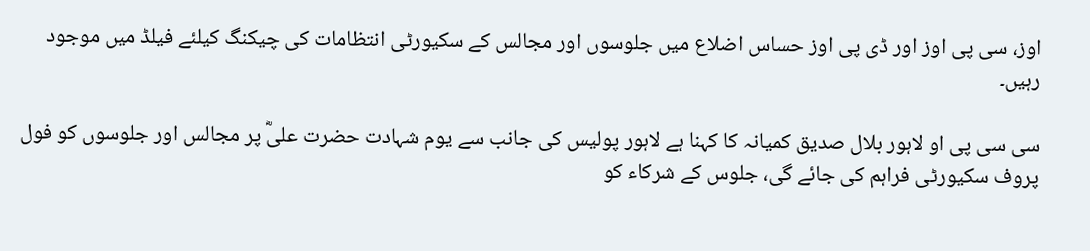اوز، سی پی اوز اور ڈی پی اوز حساس اضلاع میں جلوسوں اور مجالس کے سکیورٹی انتظامات کی چیکنگ کیلئے فیلڈ میں موجود رہیں۔

سی سی پی او لاہور بلال صدیق کمیانہ کا کہنا ہے لاہور پولیس کی جانب سے یوم شہادت حضرت علیؓ پر مجالس اور جلوسوں کو فول پروف سکیورٹی فراہم کی جائے گی، جلوس کے شرکاء کو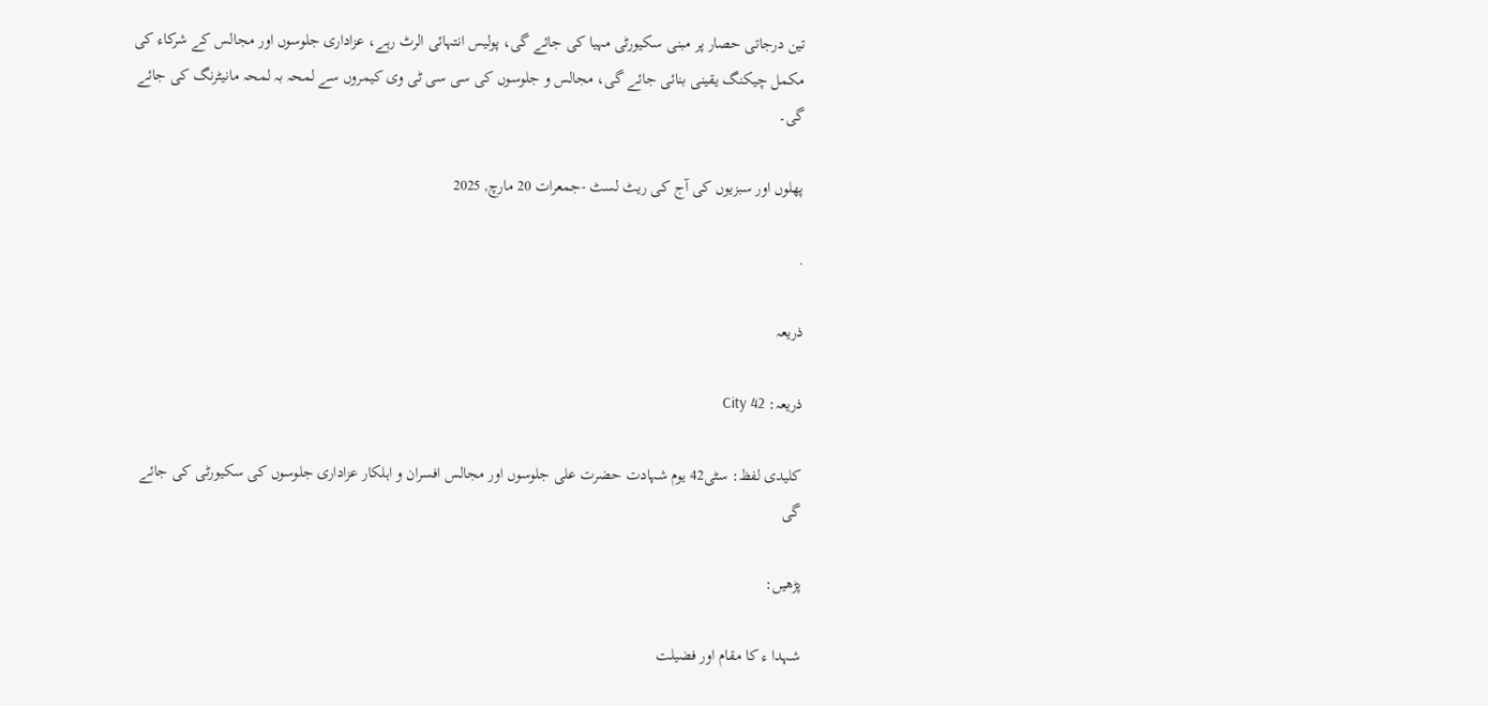تین درجاتی حصار پر مبنی سکیورٹی مہیا کی جائے گی، پولیس انتہائی الرٹ رہے، عزاداری جلوسوں اور مجالس کے شرکاء کی مکمل چیکنگ یقینی بنائی جائے گی، مجالس و جلوسوں کی سی سی ٹی وی کیمروں سے لمحہ بہ لمحہ مانیٹرنگ کی جائے گی۔

پھلوں اور سبزیوں کی آج کی ریٹ لسٹ -جمعرات 20 مارچ, 2025

.

ذریعہ

ذریعہ: City 42

کلیدی لفظ: سٹی42 یوم شہادت حضرت علی جلوسوں اور مجالس افسران و اہلکار عزاداری جلوسوں کی سکیورٹی کی جائے گی

پڑھیں:

شہدا ء کا مقام اور فضیلت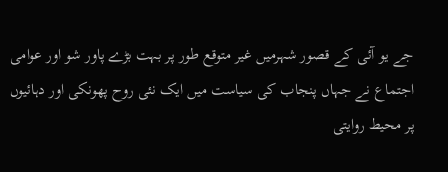جے یو آئی کے قصور شہرمیں غیر متوقع طور پر بہت بڑے پاور شو اور عوامی اجتماع نے جہاں پنجاب کی سیاست میں ایک نئی روح پھونکی اور دہائیوں پر محیط روایتی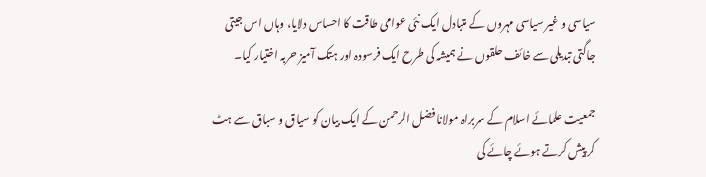سیاسی و غیر سیاسی مہروں کے متبادل ایک نئی عوامی طاقت کا احساس دلایا، وہاں اس جیتی جاگتی تبدیلی سے خائف حلقوں نے ہمیشہ کی طرح ایک فرسودہ اور ہتک آمیز حربہ اختیار کیا۔

جمعیت علمائے اسلام کے سربراہ مولانا فضل الرحمن کے ایک بیان کو سیاق و سباق سے ہٹ کر پیش کرتے ہوئے چائے کی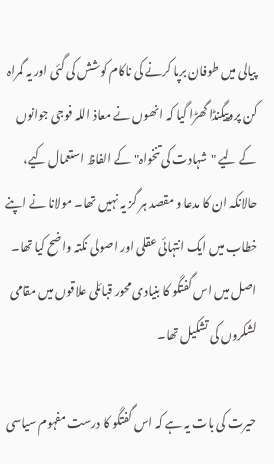پیالی میں طوفان برپا کرنے کی ناکام کوشش کی گئی اور یہ گمراہ کن پروپیگنڈا گھڑا گیا کہ انھوں نے معاذ اللہ فوجی جوانوں کے لیے "شہادت کی تنخواہ" کے الفاظ استعمال کیے، حالانکہ ان کا مدعا و مقصد ہر گز یہ نہیں تھا۔ مولانا نے اپنے خطاب میں ایک انتہائی عقلی اور اصولی نکتہ واضح کیا تھا۔ اصل میں اس گفتگو کا بنیادی محور قبائلی علاقوں میں مقامی لشکروں کی تشکیل تھا۔

حیرت کی بات یہ ہے کہ اس گفتگو کا درست مفہوم سیاسی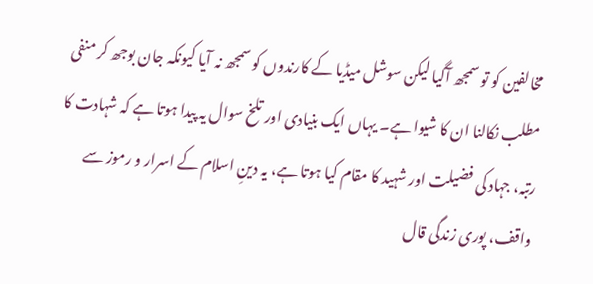مخالفین کو تو سمجھ آگیا لیکن سوشل میڈیا کے کارندوں کو سمجھ نہ آیا کیونکہ جان بوجھ کر منفی مطلب نکالنا ان کا شیوا ہے۔ یہاں ایک بنیادی اور تلخ سوال یہ پیدا ہوتا ہے کہ شہادت کا رتبہ، جہاد کی فضیلت اور شہید کا مقام کیا ہوتا ہے، یہ دینِ اسلام کے اسرار و رموز سے واقف، پوری زندگی قال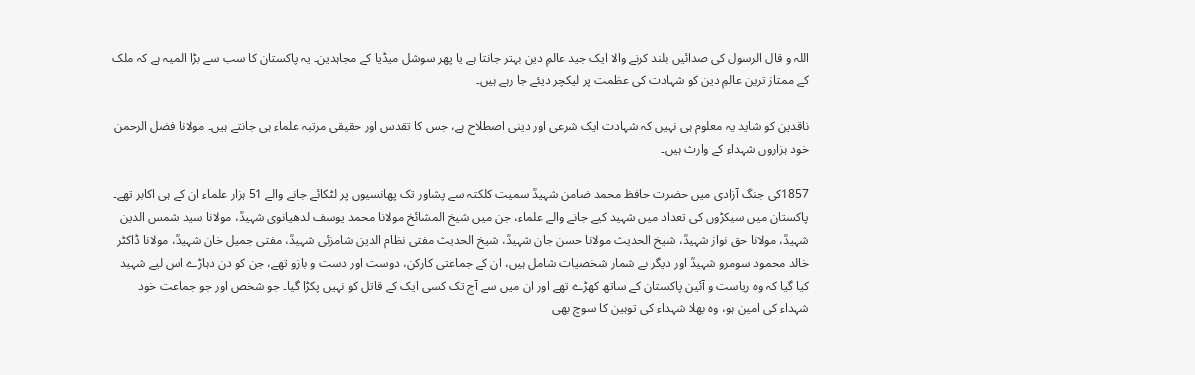اللہ و قال الرسول کی صدائیں بلند کرنے والا ایک جید عالمِ دین بہتر جانتا ہے یا پھر سوشل میڈیا کے مجاہدین۔ یہ پاکستان کا سب سے بڑا المیہ ہے کہ ملک کے ممتاز ترین عالمِ دین کو شہادت کی عظمت پر لیکچر دیئے جا رہے ہیں۔

ناقدین کو شاید یہ معلوم ہی نہیں کہ شہادت ایک شرعی اور دینی اصطلاح ہے، جس کا تقدس اور حقیقی مرتبہ علماء ہی جانتے ہیں۔ مولانا فضل الرحمن خود ہزاروں شہداء کے وارث ہیں۔

1857کی جنگ آزادی میں حضرت حافظ محمد ضامن شہیدؒ سمیت کلکتہ سے پشاور تک پھانسیوں پر لٹکائے جانے والے 51 ہزار علماء ان کے ہی اکابر تھے۔ پاکستان میں سیکڑوں کی تعداد میں شہید کیے جانے والے علماء، جن میں شیخ المشائخ مولانا محمد یوسف لدھیانوی شہیدؒ، مولانا سید شمس الدین شہیدؒ، مولانا حق نواز شہیدؒ، شیخ الحدیث مولانا حسن جان شہیدؒ، شیخ الحدیث مفتی نظام الدین شامزئی شہیدؒ، مفتی جمیل خان شہیدؒ، مولانا ڈاکٹر خالد محمود سومرو شہیدؒ اور دیگر بے شمار شخصیات شامل ہیں، ان کے جماعتی کارکن، دوست اور دست و بازو تھے، جن کو دن دہاڑے اس لیے شہید کیا گیا کہ وہ ریاست و آئین پاکستان کے ساتھ کھڑے تھے اور ان میں سے آج تک کسی ایک کے قاتل کو نہیں پکڑا گیا۔ جو شخص اور جو جماعت خود شہداء کی امین ہو، وہ بھلا شہداء کی توہین کا سوچ بھی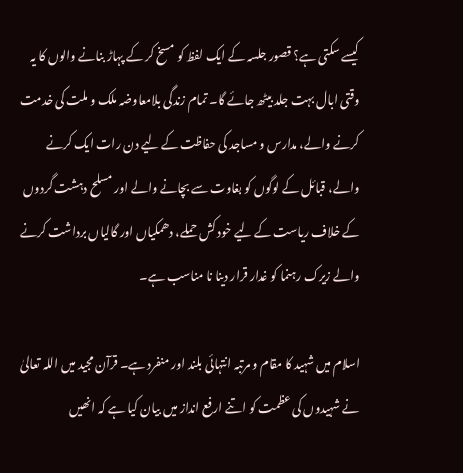کیسے سکتی ہے؟ قصور جلسہ کے ایک لفظ کو مسخ کر کے پہاڑ بنانے والوں کا یہ وقتی ابال بہت جلد بیٹھ جائے گا۔ تمام زندگی بلامعاوضہ ملک و ملت کی خدمت کرنے والے، مدارس و مساجد کی حفاظت کے لیے دن رات ایک کرنے والے، قبائل کے لوگوں کو بغاوت سے بچانے والے اور مسلح دہشت گردوں کے خلاف ریاست کے لیے خود کش حملے، دھمکیاں اور گالیاں برداشت کرنے والے زیرک رہنما کو غدار قرار دینا نا مناسب ہے۔

اسلام میں شہید کا مقام و مرتبہ انتہائی بلند اور منفرد ہے۔ قرآن مجید میں اللہ تعالیٰ نے شہیدوں کی عظمت کو اتنے ارفع انداز میں بیان کیا ہے کہ انھیں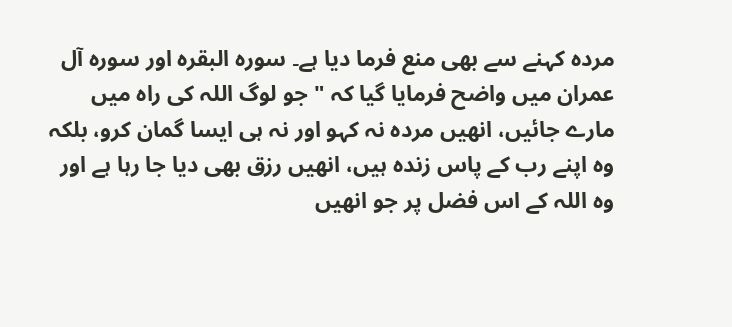مردہ کہنے سے بھی منع فرما دیا ہے۔ سورہ البقرہ اور سورہ آل عمران میں واضح فرمایا گیا کہ "جو لوگ اللہ کی راہ میں مارے جائیں، انھیں مردہ نہ کہو اور نہ ہی ایسا گمان کرو، بلکہ وہ اپنے رب کے پاس زندہ ہیں، انھیں رزق بھی دیا جا رہا ہے اور وہ اللہ کے اس فضل پر جو انھیں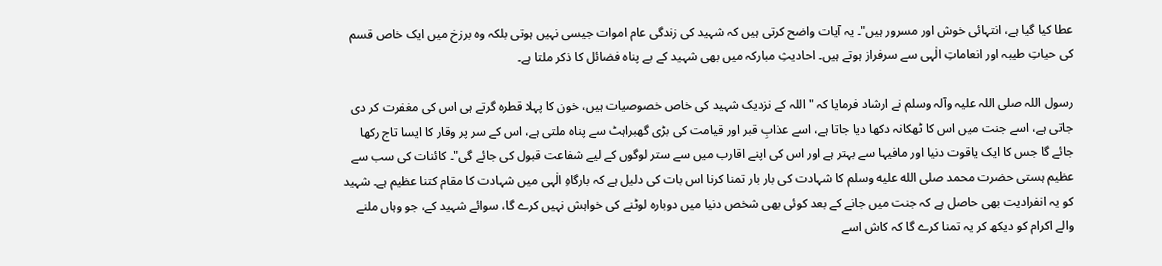عطا کیا گیا ہے، انتہائی خوش اور مسرور ہیں"۔ یہ آیات واضح کرتی ہیں کہ شہید کی زندگی عام اموات جیسی نہیں ہوتی بلکہ وہ برزخ میں ایک خاص قسم کی حیاتِ طیبہ اور انعاماتِ الٰہی سے سرفراز ہوتے ہیں۔ احادیثِ مبارکہ میں بھی شہید کے بے پناہ فضائل کا ذکر ملتا ہے۔

رسول اللہ صلی اللہ علیہ وآلہ وسلم نے ارشاد فرمایا کہ "اللہ کے نزدیک شہید کی خاص خصوصیات ہیں، خون کا پہلا قطرہ گرتے ہی اس کی مغفرت کر دی جاتی ہے، اسے جنت میں اس کا ٹھکانہ دکھا دیا جاتا ہے، اسے عذابِ قبر اور قیامت کی بڑی گھبراہٹ سے پناہ ملتی ہے، اس کے سر پر وقار کا ایسا تاج رکھا جائے گا جس کا ایک یاقوت دنیا اور مافیہا سے بہتر ہے اور اس کی اپنے اقارب میں سے ستر لوگوں کے لیے شفاعت قبول کی جائے گی"۔ کائنات کی سب سے عظیم ہستی حضرت محمد صلى الله عليه وسلم کا شہادت کی بار بار تمنا کرنا اس بات کی دلیل ہے کہ بارگاہِ الٰہی میں شہادت کا مقام کتنا عظیم ہے۔ شہید کو یہ انفرادیت بھی حاصل ہے کہ جنت میں جانے کے بعد کوئی بھی شخص دنیا میں دوبارہ لوٹنے کی خواہش نہیں کرے گا، سوائے شہید کے، جو وہاں ملنے والے اکرام کو دیکھ کر یہ تمنا کرے گا کہ کاش اسے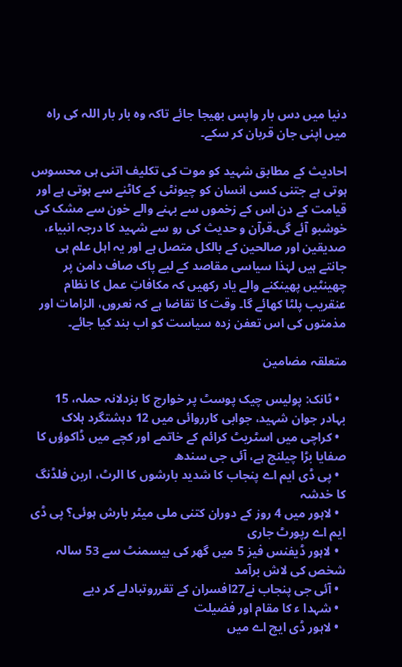دنیا میں دس بار واپس بھیجا جائے تاکہ وہ بار بار اللہ کی راہ میں اپنی جان قربان کر سکے۔

احادیث کے مطابق شہید کو موت کی تکلیف اتنی ہی محسوس ہوتی ہے جتنی کسی انسان کو چیونٹی کے کاٹنے سے ہوتی ہے اور قیامت کے دن اس کے زخموں سے بہنے والے خون سے مشک کی خوشبو آئے گی۔قرآن و حدیث کی رو سے شہید کا درجہ انبیاء، صدیقین اور صالحین کے بالکل متصل ہے اور یہ اہل علم ہی جانتے ہیں لہٰذا سیاسی مقاصد کے لیے پاک صاف دامن پر چھینٹیں پھینکنے والے یاد رکھیں کہ مکافاتِ عمل کا نظام عنقریب پلٹا کھائے گا۔ وقت کا تقاضا ہے کہ نعروں، الزامات اور مذمتوں کی اس تعفن زدہ سیاست کو اب بند کیا جائے۔

متعلقہ مضامین

  • ٹانک: پولیس چیک پوسٹ پر خوارج کا بزدلانہ حملہ، 15 بہادر جوان شہید، جوابی کارروائی میں 12 دہشتگرد ہلاک
  • کراچی میں اسٹریٹ کرائم کے خاتمے اور کچے میں ڈاکوؤں کا صفایا بڑا چیلنج ہے، آئی جی سندھ
  • پی ڈی ایم اے پنجاب کا شدید بارشوں کا الرٹ، اربن فلڈنگ کا خدشہ
  • لاہور میں 4 روز کے دوران کتنی ملی میٹر بارش ہوئی؟ پی ڈی ایم اے رپورٹ جاری
  • لاہور ڈیفنس فیز 5 میں گھر کی بیسمنٹ سے 53 سالہ شخص کی لاش برآمد
  • آئی جی پنجاب نے27افسران کے تقرروتبادلے کر دیے
  • شہدا ء کا مقام اور فضیلت
  • لاہور ڈی ایچ اے میں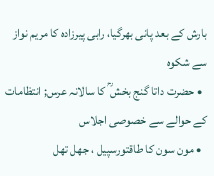بارش کے بعد پانی بھرگیا، رابی پیرزادہ کا مریم نواز سے شکوہ
  • حضرت داتا گنج بخش ؒ کا سالانہ عرس; انتظامات کے حوالے سے خصوصی اجلاس
  • مون سون کا طاقتورسپیل ، جھل تھل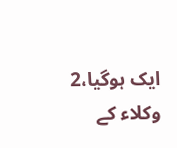ایک ہوگیا،2 وکلاء کے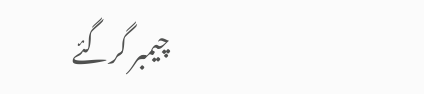چیمبر گرگئے